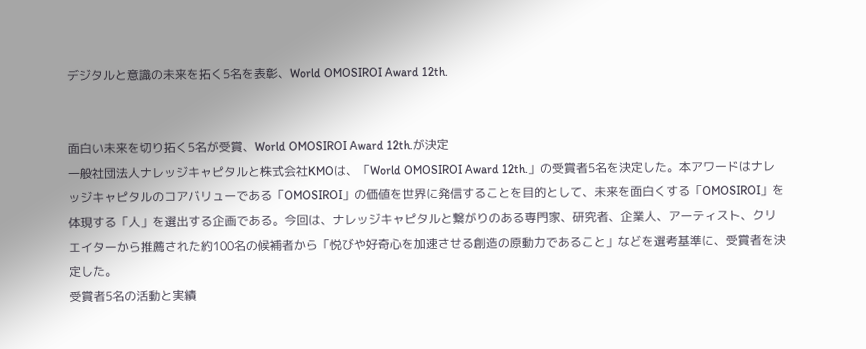デジタルと意識の未来を拓く5名を表彰、World OMOSIROI Award 12th.


面白い未来を切り拓く5名が受賞、World OMOSIROI Award 12th.が決定
一般社団法人ナレッジキャピタルと株式会社KMOは、「World OMOSIROI Award 12th.」の受賞者5名を決定した。本アワードはナレッジキャピタルのコアバリューである「OMOSIROI」の価値を世界に発信することを目的として、未来を面白くする「OMOSIROI」を体現する「人」を選出する企画である。今回は、ナレッジキャピタルと繋がりのある専門家、研究者、企業人、アーティスト、クリエイターから推薦された約100名の候補者から「悦びや好奇心を加速させる創造の原動力であること」などを選考基準に、受賞者を決定した。
受賞者5名の活動と実績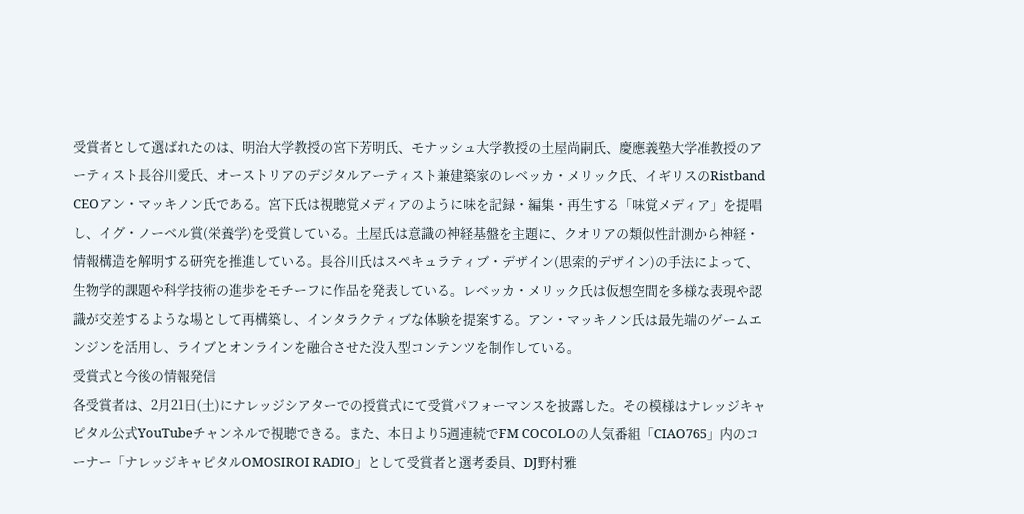受賞者として選ばれたのは、明治大学教授の宮下芳明氏、モナッシュ大学教授の土屋尚嗣氏、慶應義塾大学准教授のアーティスト長谷川愛氏、オーストリアのデジタルアーティスト兼建築家のレベッカ・メリック氏、イギリスのRistband CEOアン・マッキノン氏である。宮下氏は視聴覚メディアのように味を記録・編集・再生する「味覚メディア」を提唱し、イグ・ノーベル賞(栄養学)を受賞している。土屋氏は意識の神経基盤を主題に、クオリアの類似性計測から神経・情報構造を解明する研究を推進している。長谷川氏はスペキュラティブ・デザイン(思索的デザイン)の手法によって、生物学的課題や科学技術の進歩をモチーフに作品を発表している。レベッカ・メリック氏は仮想空間を多様な表現や認識が交差するような場として再構築し、インタラクティブな体験を提案する。アン・マッキノン氏は最先端のゲームエンジンを活用し、ライブとオンラインを融合させた没入型コンテンツを制作している。
受賞式と今後の情報発信
各受賞者は、2月21日(土)にナレッジシアターでの授賞式にて受賞パフォーマンスを披露した。その模様はナレッジキャピタル公式YouTubeチャンネルで視聴できる。また、本日より5週連続でFM COCOLOの人気番組「CIAO765」内のコーナー「ナレッジキャピタルOMOSIROI RADIO」として受賞者と選考委員、DJ野村雅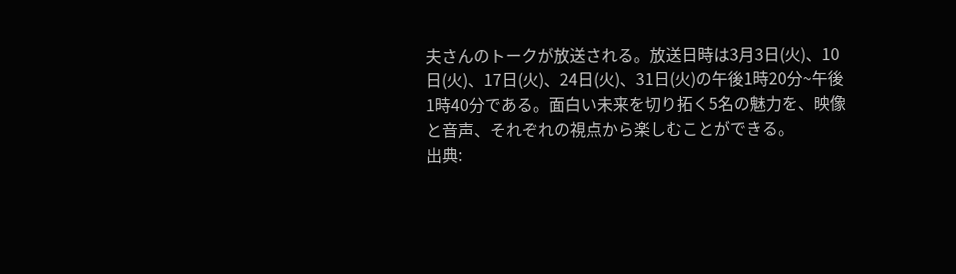夫さんのトークが放送される。放送日時は3月3日(火)、10日(火)、17日(火)、24日(火)、31日(火)の午後1時20分~午後1時40分である。面白い未来を切り拓く5名の魅力を、映像と音声、それぞれの視点から楽しむことができる。
出典: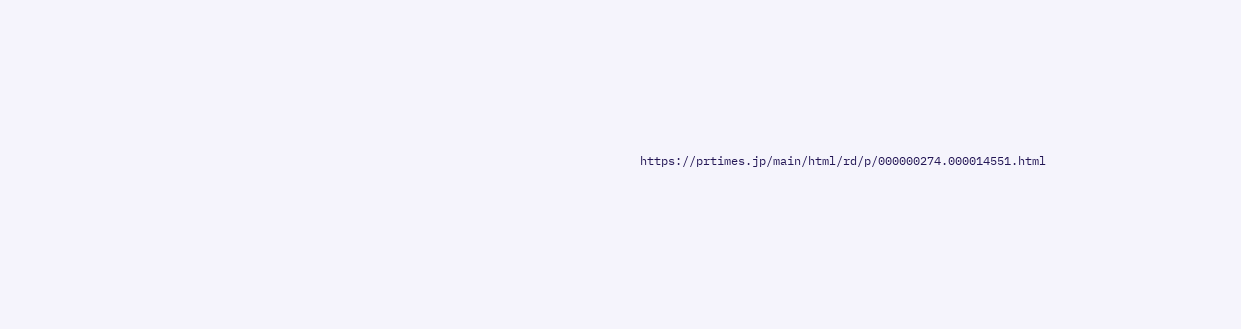https://prtimes.jp/main/html/rd/p/000000274.000014551.html